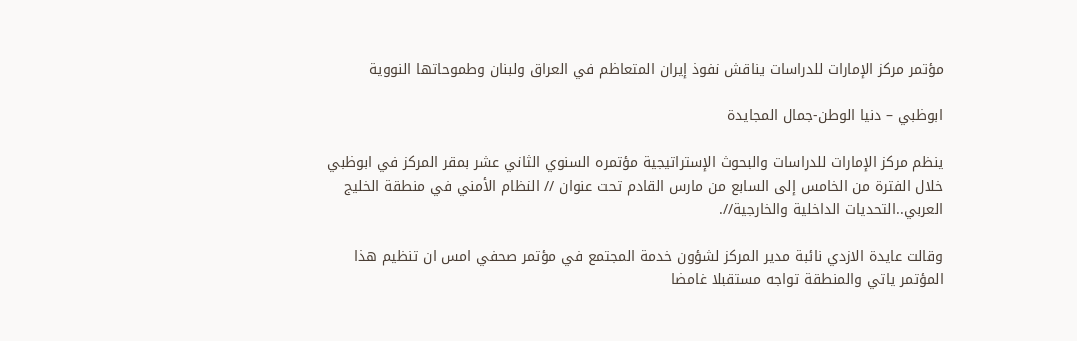مؤتمر مركز الإمارات للدراسات يناقش نفوذ إيران المتعاظم في العراق ولبنان وطموحاتها النووية

ابوظبي – دنيا الوطن-جمال المجايدة

ينظم مركز الإمارات للدراسات والبحوث الإستراتيجية مؤتمره السنوي الثاني عشر بمقر المركز في ابوظبي خلال الفترة من الخامس إلى السابع من مارس القادم تحت عنوان // النظام الأمني في منطقة الخليج العربي..التحديات الداخلية والخارجية//.

وقالت عايدة الازدي نائبة مدير المركز لشؤون خدمة المجتمع في مؤتمر صحفي امس ان تنظيم هذا المؤتمر ياتي والمنطقة تواجه مستقبلا غامضا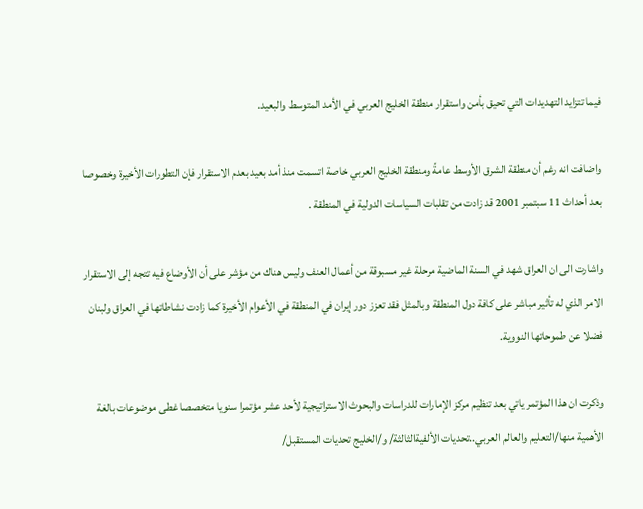فيما تتزايد التهديدات التي تحيق بأمن واستقرار منطقة الخليج العربي في الأمد المتوسط والبعيد.

واضافت انه رغم أن منطقة الشرق الأوسط عامةً ومنطقة الخليج العربي خاصة اتسمت منذ أمد بعيد بعدم الاستقرار فإن التطورات الأخيرة وخصوصا بعد أحداث 11 سبتمبر 2001 قد زادت من تقلبات السياسات الدولية في المنطقة .

واشارت الى ان العراق شهد في السنة الماضية مرحلة غير مسبوقة من أعمال العنف وليس هناك من مؤشر على أن الأوضاع فيه تتجه إلى الاستقرار الامر الذي له تأثير مباشر على كافة دول المنطقة وبالمثل فقد تعزز دور إيران في المنطقة في الأعوام الأخيرة كما زادت نشاطاتها في العراق ولبنان فضلا عن طموحاتها النووية.

وذكرت ان هذا المؤتمر ياتي بعد تنظيم مركز الإمارات للدراسات والبحوث الاستراتيجية لأحد عشر مؤتمرا سنويا متخصصا غطى موضوعات بالغة الأهمية منها/التعليم والعالم العربي..تحديات الألفيةالثالثة/ و/الخليج تحديات المستقبل/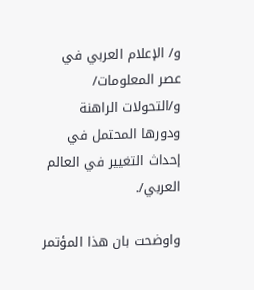و/ الإعلام العربي في عصر المعلومات/ و/التحولات الراهنة ودورها المحتمل في إحداث التغيير في العالم العربي/.

واوضحت بان هذا المؤتمر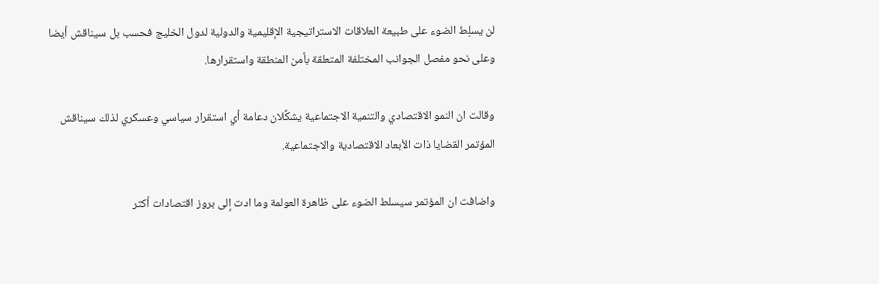لن يسلِط الضوء على طبيعة العلاقات الاستراتيجية الإقليمية والدولية لدول الخليج فحسب بل سيناقش أيضا وعلى نحو مفصل الجوانب المختلفة المتعلقة بأمن المنطقة واستقرارها.

وقالت ان النمو الاقتصادي والتنمية الاجتماعية يشكِّلان دعامة أي استقرار سياسي وعسكري لذلك سيناقش المؤتمر القضايا ذات الأبعاد الاقتصادية والاجتماعية.

واضافت ان المؤتمر سيسلط الضوء على ظاهرة العولمة وما ادت إلى بروز اقتصادات أكثر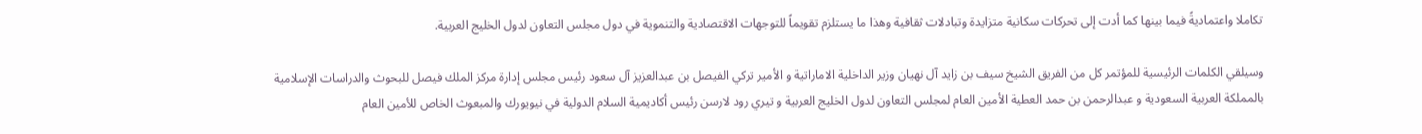تكاملا واعتماديةً فيما بينها كما أدت إلى تحركات سكانية متزايدة وتبادلات ثقافية وهذا ما يستلزم تقويماً للتوجهات الاقتصادية والتنموية في دول مجلس التعاون لدول الخليج العربية.

وسيلقي الكلمات الرئيسية للمؤتمر كل من الفريق الشيخ سيف بن زايد آل نهيان وزير الداخلية الاماراتية و الأمير تركي الفيصل بن عبدالعزيز آل سعود رئيس مجلس إدارة مركز الملك فيصل للبحوث والدراسات الإسلامية بالمملكة العربية السعودية و عبدالرحمن بن حمد العطية الأمين العام لمجلس التعاون لدول الخليج العربية و تيري رود لارسن رئيس أكاديمية السلام الدولية في نيويورك والمبعوث الخاص للأمين العام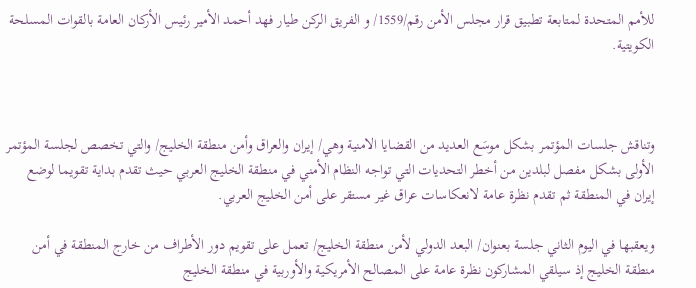للأمم المتحدة لمتابعة تطبيق قرار مجلس الأمن رقم/1559/ و الفريق الركن طيار فهد أحمد الأمير رئيس الأركان العامة بالقوات المسلحة الكويتية.



وتناقش جلسات المؤتمر بشكل موسَع العديد من القضايا الامنية وهي/ إيران والعراق وأمن منطقة الخليج/ والتي تخصص لجلسة المؤتمر الأولى بشكل مفصل لبلدين من أخطر التحديات التي تواجه النظام الأمني في منطقة الخليج العربي حيث تقدم بداية تقويما لوضع إيران في المنطقة ثم تقدم نظرة عامة لانعكاسات عراق غير مستقر على أمن الخليج العربي.

ويعقبها في اليوم الثاني جلسة بعنوان/ البعد الدولي لأمن منطقة الخليج/ تعمل على تقويم دور الأطراف من خارج المنطقة في أمن منطقة الخليج إذ سيلقي المشاركون نظرة عامة على المصالح الأمريكية والأوربية في منطقة الخليج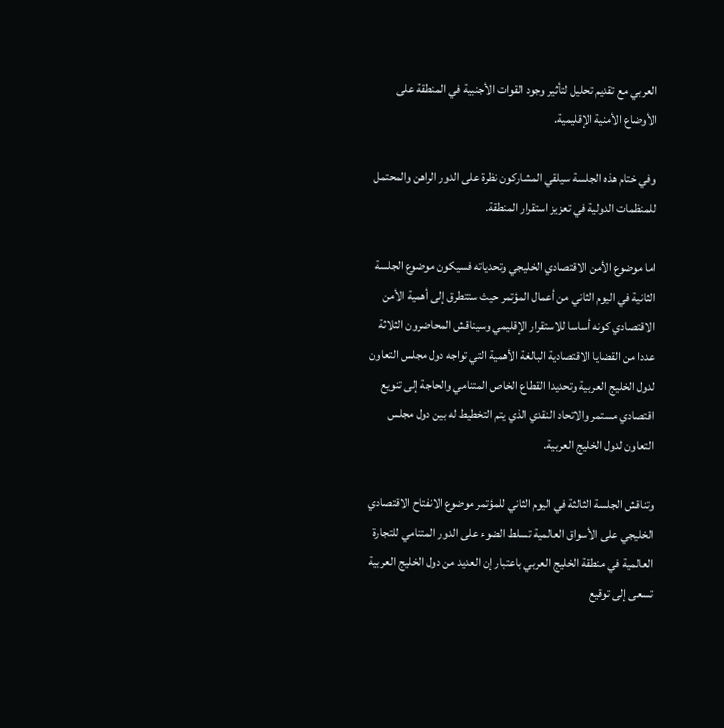العربي مع تقديم تحليل لتأثير وجود القوات الأجنبية في المنطقة على الأوضاع الأمنية الإقليمية.

وفي ختام هذه الجلسة سيلقي المشاركون نظرة على الدور الراهن والمحتمل للمنظمات الدولية في تعزيز استقرار المنطقة.

اما موضوع الأمن الاقتصادي الخليجي وتحدياته فسيكون موضوع الجلسة الثانية في اليوم الثاني من أعمال المؤتمر حيث ستتطرق إلى أهمية الأمن الاقتصادي كونه أساسا للاستقرار الإقليمي وسيناقش المحاضرون الثلاثة عددا من القضايا الاقتصادية البالغة الأهمية التي تواجه دول مجلس التعاون لدول الخليج العربية وتحديدا القطاع الخاص المتنامي والحاجة إلى تنويع اقتصادي مستمر والاتحاد النقدي الذي يتم التخطيط له بين دول مجلس التعاون لدول الخليج العربية.

وتناقش الجلسة الثالثة في اليوم الثاني للمؤتمر موضوع الانفتاح الاقتصادي الخليجي على الأسواق العالمية تسلط الضوء على الدور المتنامي للتجارة العالمية في منطقة الخليج العربي باعتبار إن العديد من دول الخليج العربية تسعى إلى توقيع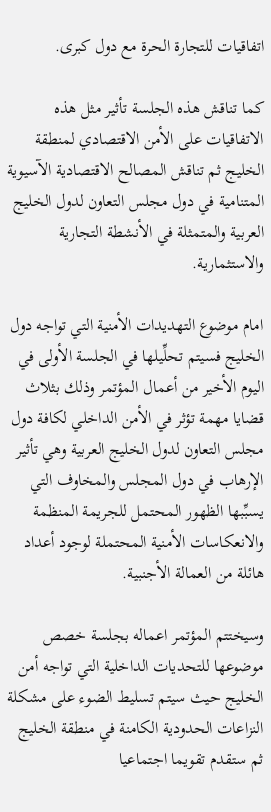اتفاقيات للتجارة الحرة مع دول كبرى.

كما تناقش هذه الجلسة تأثير مثل هذه الاتفاقيات على الأمن الاقتصادي لمنطقة الخليج ثم تناقش المصالح الاقتصادية الآسيوية المتنامية في دول مجلس التعاون لدول الخليج العربية والمتمثلة في الأنشطة التجارية والاستثمارية.

امام موضوع التهديدات الأمنية التي تواجه دول الخليج فسيتم تحلِّيلها في الجلسة الأولى في اليوم الأخير من أعمال المؤتمر وذلك بثلاث قضايا مهمة تؤثر في الأمن الداخلي لكافة دول مجلس التعاون لدول الخليج العربية وهي تأثير الإرهاب في دول المجلس والمخاوف التي يسبِّبها الظهور المحتمل للجريمة المنظمة والانعكاسات الأمنية المحتملة لوجود أعداد هائلة من العمالة الأجنبية.

وسيختتم المؤتمر اعماله بجلسة خصص موضوعها للتحديات الداخلية التي تواجه أمن الخليج حيث سيتم تسليط الضوء على مشكلة النزاعات الحدودية الكامنة في منطقة الخليج ثم ستقدم تقويما اجتماعيا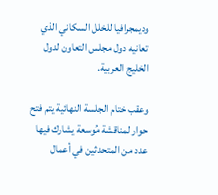وديمجرافيا للخلل السكاني الذي تعانيه دول مجلس التعاون لدول الخليج العربية.

وعقب ختام الجلسة النهائية يتم فتح حوار لمناقشة مُوسعة يشارك فيها عدد من المتحدثين في أعمال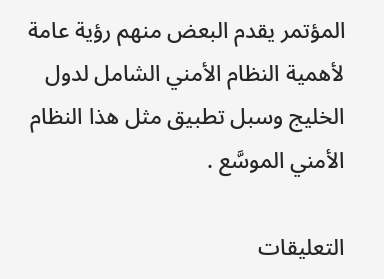المؤتمر يقدم البعض منهم رؤية عامة لأهمية النظام الأمني الشامل لدول الخليج وسبل تطبيق مثل هذا النظام الأمني الموسَّع .

التعليقات